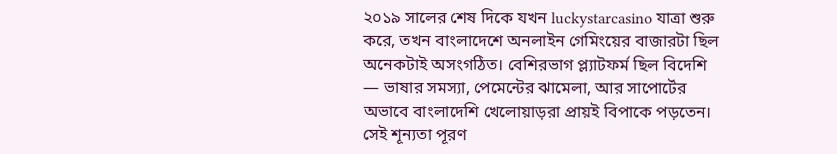২০১৯ সালের শেষ দিকে যখন luckystarcasino যাত্রা শুরু করে, তখন বাংলাদেশে অনলাইন গেমিংয়ের বাজারটা ছিল অনেকটাই অসংগঠিত। বেশিরভাগ প্ল্যাটফর্ম ছিল বিদেশি — ভাষার সমস্যা, পেমেন্টের ঝামেলা, আর সাপোর্টের অভাবে বাংলাদেশি খেলোয়াড়রা প্রায়ই বিপাকে পড়তেন। সেই শূন্যতা পূরণ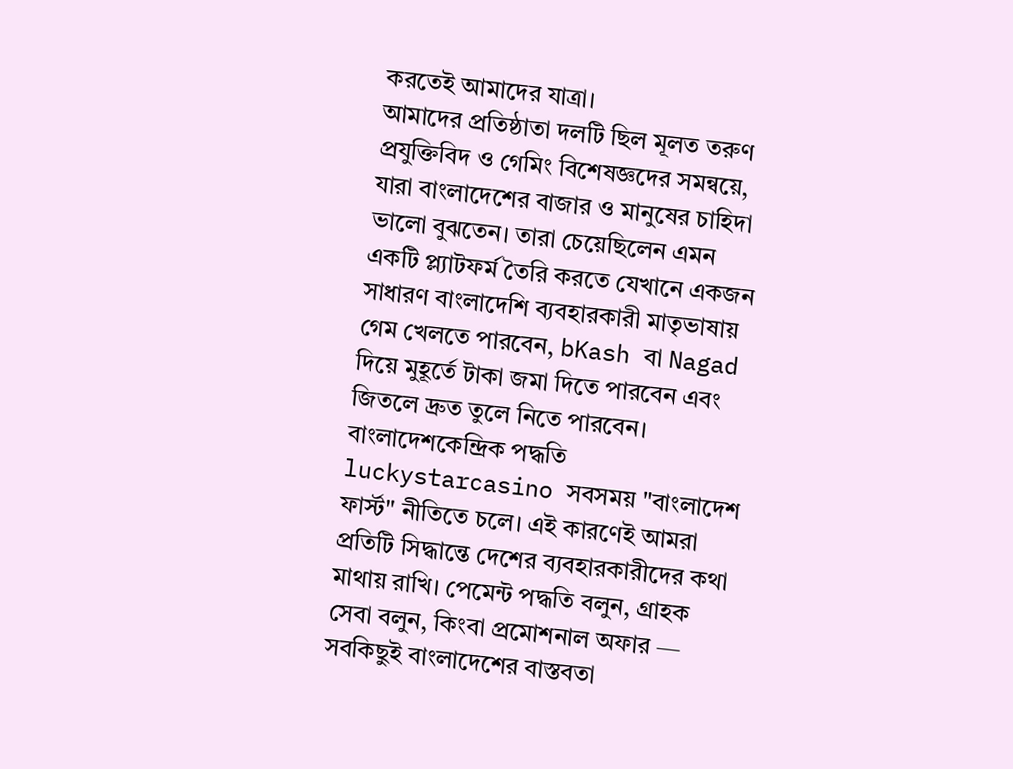করতেই আমাদের যাত্রা।
আমাদের প্রতিষ্ঠাতা দলটি ছিল মূলত তরুণ প্রযুক্তিবিদ ও গেমিং বিশেষজ্ঞদের সমন্বয়ে, যারা বাংলাদেশের বাজার ও মানুষের চাহিদা ভালো বুঝতেন। তারা চেয়েছিলেন এমন একটি প্ল্যাটফর্ম তৈরি করতে যেখানে একজন সাধারণ বাংলাদেশি ব্যবহারকারী মাতৃভাষায় গেম খেলতে পারবেন, bKash বা Nagad দিয়ে মুহূর্তে টাকা জমা দিতে পারবেন এবং জিতলে দ্রুত তুলে নিতে পারবেন।
বাংলাদেশকেন্দ্রিক পদ্ধতি
luckystarcasino সবসময় "বাংলাদেশ ফার্স্ট" নীতিতে চলে। এই কারণেই আমরা প্রতিটি সিদ্ধান্তে দেশের ব্যবহারকারীদের কথা মাথায় রাখি। পেমেন্ট পদ্ধতি বলুন, গ্রাহক সেবা বলুন, কিংবা প্রমোশনাল অফার — সবকিছুই বাংলাদেশের বাস্তবতা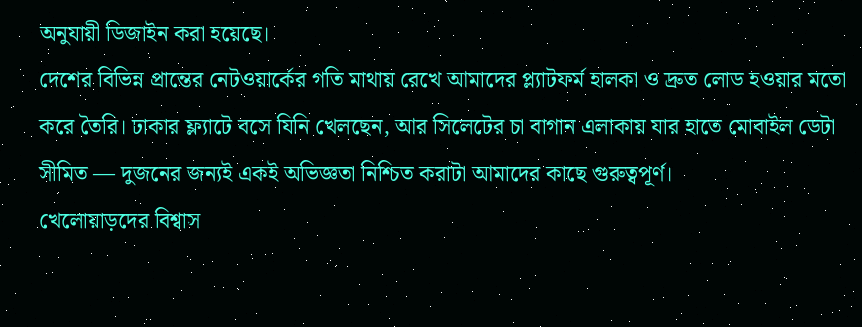অনুযায়ী ডিজাইন করা হয়েছে।
দেশের বিভিন্ন প্রান্তের নেটওয়ার্কের গতি মাথায় রেখে আমাদের প্ল্যাটফর্ম হালকা ও দ্রুত লোড হওয়ার মতো করে তৈরি। ঢাকার ফ্ল্যাটে বসে যিনি খেলছেন, আর সিলেটের চা বাগান এলাকায় যার হাতে মোবাইল ডেটা সীমিত — দুজনের জন্যই একই অভিজ্ঞতা নিশ্চিত করাটা আমাদের কাছে গুরুত্বপূর্ণ।
খেলোয়াড়দের বিশ্বাস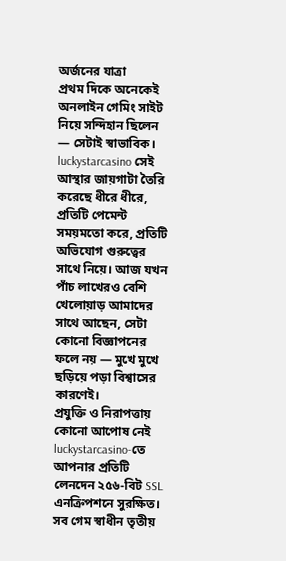অর্জনের যাত্রা
প্রথম দিকে অনেকেই অনলাইন গেমিং সাইট নিয়ে সন্দিহান ছিলেন — সেটাই স্বাভাবিক। luckystarcasino সেই আস্থার জায়গাটা তৈরি করেছে ধীরে ধীরে, প্রতিটি পেমেন্ট সময়মতো করে, প্রতিটি অভিযোগ গুরুত্বের সাথে নিয়ে। আজ যখন পাঁচ লাখেরও বেশি খেলোয়াড় আমাদের সাথে আছেন, সেটা কোনো বিজ্ঞাপনের ফলে নয় — মুখে মুখে ছড়িয়ে পড়া বিশ্বাসের কারণেই।
প্রযুক্তি ও নিরাপত্তায় কোনো আপোষ নেই
luckystarcasino-তে আপনার প্রতিটি লেনদেন ২৫৬-বিট SSL এনক্রিপশনে সুরক্ষিত। সব গেম স্বাধীন তৃতীয়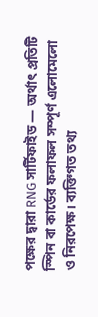পক্ষের দ্বারা RNG সার্টিফাইড — অর্থাৎ প্রতিটি স্পিন বা কার্ডের ফলাফল সম্পূর্ণ এলোমেলো ও নিরপেক্ষ। ব্যক্তিগত তথ্য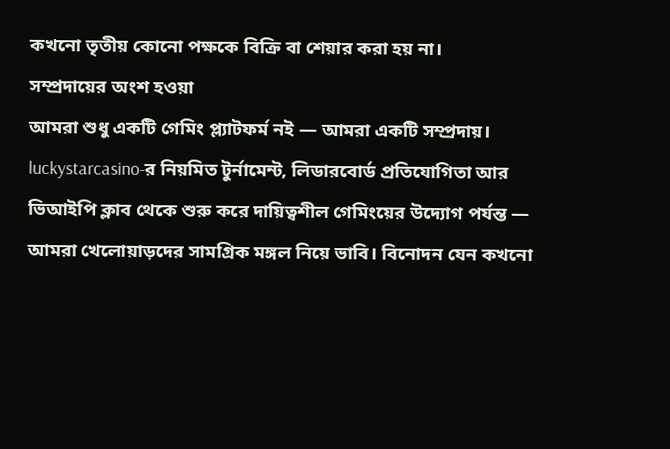কখনো তৃতীয় কোনো পক্ষকে বিক্রি বা শেয়ার করা হয় না।
সম্প্রদায়ের অংশ হওয়া
আমরা শুধু একটি গেমিং প্ল্যাটফর্ম নই — আমরা একটি সম্প্রদায়। luckystarcasino-র নিয়মিত টুর্নামেন্ট, লিডারবোর্ড প্রতিযোগিতা আর ভিআইপি ক্লাব থেকে শুরু করে দায়িত্বশীল গেমিংয়ের উদ্যোগ পর্যন্ত — আমরা খেলোয়াড়দের সামগ্রিক মঙ্গল নিয়ে ভাবি। বিনোদন যেন কখনো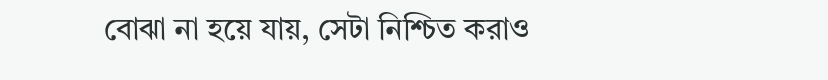বোঝা না হয়ে যায়, সেটা নিশ্চিত করাও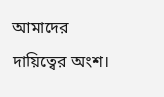আমাদের দায়িত্বের অংশ।